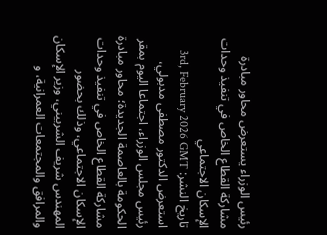رئيس الوزراء يستعرض محاور مبادرة مشاركة القطاع الخاص في تنفيذ وحدات الإسكان الاجتماعي
تاريخ النشر: 3rd, February 2026 GMT
استعرض الدكتور مصطفى مدبولي، رئيس مجلس الوزراء، اجتماعا اليوم بمقر الحكومة بالعاصمة الجديدة؛ محاور مبادرة مشاركة القطاع الخاص في تنفيذ وحدات الإسكان الاجتماعي، وذلك بحضور المهندس شريف الشربيني، وزير الإسكان والمرافق والمجتمعات العمرانية، و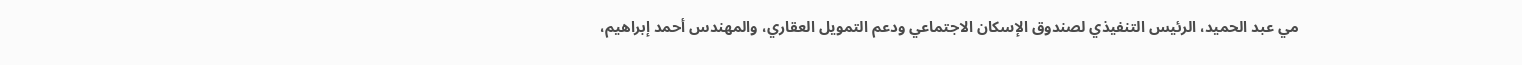مي عبد الحميد، الرئيس التنفيذي لصندوق الإسكان الاجتماعي ودعم التمويل العقاري، والمهندس أحمد إبراهيم،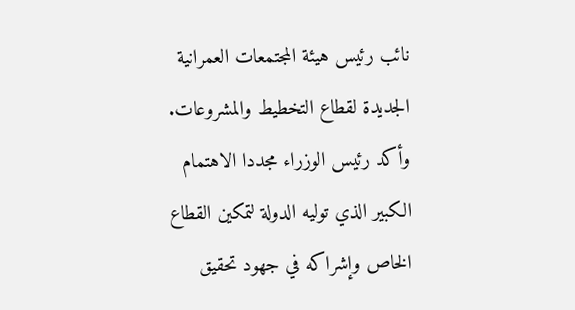نائب رئيس هيئة المجتمعات العمرانية الجديدة لقطاع التخطيط والمشروعات.
وأكد رئيس الوزراء مجددا الاهتمام الكبير الذي توليه الدولة لتمكين القطاع الخاص وإشراكه في جهود تحقيق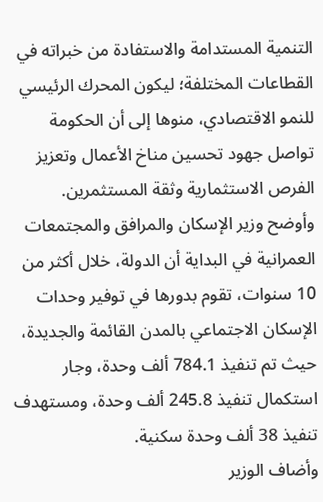التنمية المستدامة والاستفادة من خبراته في القطاعات المختلفة؛ ليكون المحرك الرئيسي للنمو الاقتصادي، منوها إلى أن الحكومة تواصل جهود تحسين مناخ الأعمال وتعزيز الفرص الاستثمارية وثقة المستثمرين.
وأوضح وزير الإسكان والمرافق والمجتمعات العمرانية في البداية أن الدولة، خلال أكثر من 10 سنوات، تقوم بدورها في توفير وحدات الإسكان الاجتماعي بالمدن القائمة والجديدة، حيث تم تنفيذ 784.1 ألف وحدة، وجار استكمال تنفيذ 245.8 ألف وحدة، ومستهدف تنفيذ 38 ألف وحدة سكنية.
وأضاف الوزير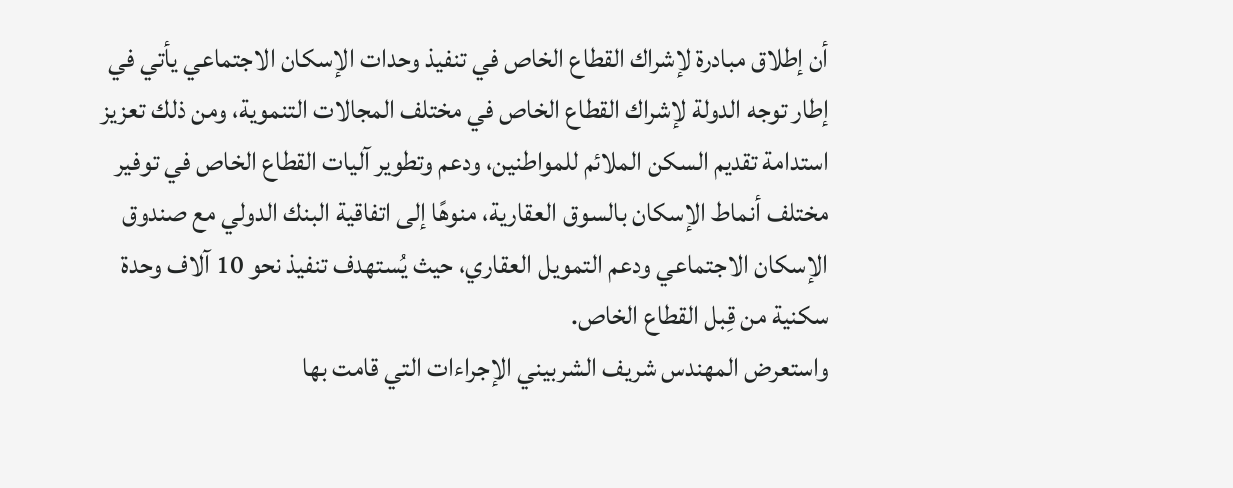أن إطلاق مبادرة لإشراك القطاع الخاص في تنفيذ وحدات الإسكان الاجتماعي يأتي في إطار توجه الدولة لإشراك القطاع الخاص في مختلف المجالات التنموية، ومن ذلك تعزيز استدامة تقديم السكن الملائم للمواطنين، ودعم وتطوير آليات القطاع الخاص في توفير مختلف أنماط الإسكان بالسوق العقارية، منوهًا إلى اتفاقية البنك الدولي مع صندوق الإسكان الاجتماعي ودعم التمويل العقاري، حيث يُستهدف تنفيذ نحو 10 آلاف وحدة سكنية من قِبل القطاع الخاص.
واستعرض المهندس شريف الشربيني الإجراءات التي قامت بها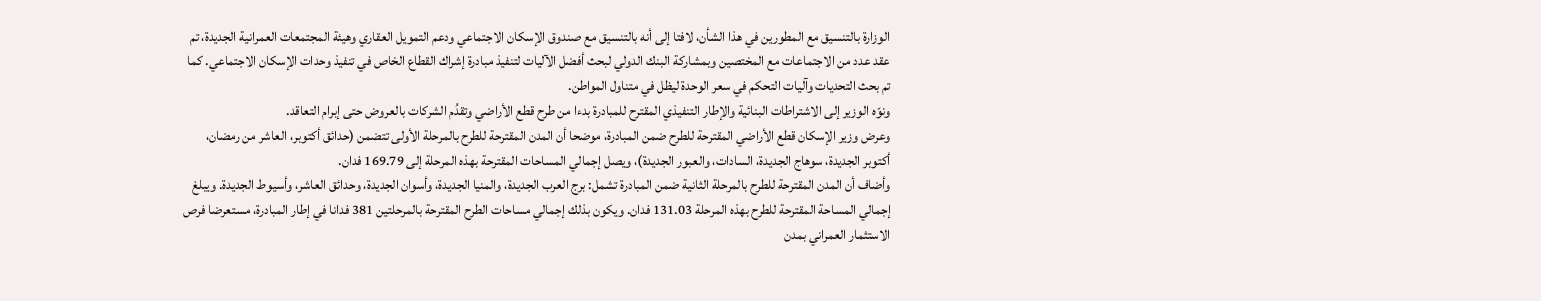الوزارة بالتنسيق مع المطورين في هذا الشأن، لافتا إلى أنه بالتنسيق مع صندوق الإسكان الاجتماعي ودعم التمويل العقاري وهيئة المجتمعات العمرانية الجديدة، تم عقد عدد من الاجتماعات مع المختصين وبمشاركة البنك الدولي لبحث أفضل الآليات لتنفيذ مبادرة إشراك القطاع الخاص في تنفيذ وحدات الإسكان الاجتماعي. كما تم بحث التحديات وآليات التحكم في سعر الوحدة ليظل في متناول المواطن.
ونوّه الوزير إلى الاشتراطات البنائية والإطار التنفيذي المقترح للمبادرة بدءا من طرح قطع الأراضي وتقدُم الشركات بالعروض حتى إبرام التعاقد.
وعرض وزير الإسكان قطع الأراضي المقترحة للطرح ضمن المبادرة، موضحا أن المدن المقترحة للطرح بالمرحلة الأولى تتضمن (حدائق أكتوبر، العاشر من رمضان، أكتوبر الجديدة، سوهاج الجديدة، السادات، والعبور الجديدة)، ويصل إجمالي المساحات المقترحة بهذه المرحلة إلى 169.79 فدان.
وأضاف أن المدن المقترحة للطرح بالمرحلة الثانية ضمن المبادرة تشمل: برج العرب الجديدة، والمنيا الجديدة، وأسوان الجديدة، وحدائق العاشر، وأسيوط الجديدة. ويبلغ إجمالي المساحة المقترحة للطرح بهذه المرحلة 131.03 فدان. ويكون بذلك إجمالي مساحات الطرح المقترحة بالمرحلتين 381 فدانا في إطار المبادرة، مستعرضا فرص الاستثمار العمراني بمدن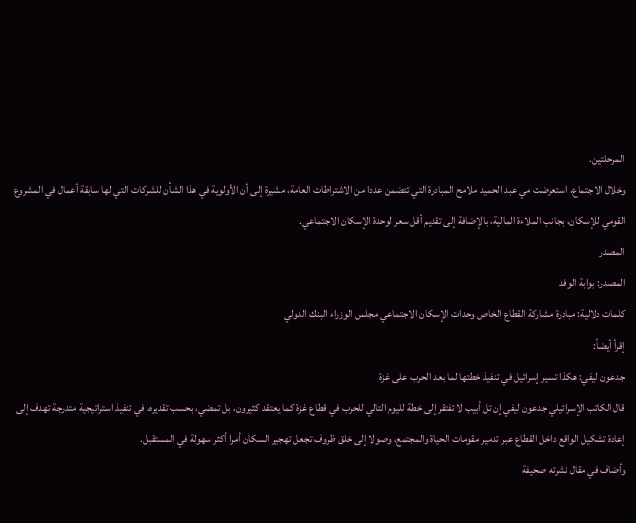المرحلتين.
وخلال الاجتماع، استعرضت مي عبد الحميد ملامح المبادرة التي تتضمن عددا من الاشتراطات العامة، مشيرة إلى أن الأولوية في هذا الشأن للشركات التي لها سابقة أعمال في المشروع القومي للإسكان، بجانب الملاءة المالية، بالإضافة إلى تقديم أقل سعر لوحدة الإسكان الاجتماعي.
المصدر
المصدر: بوابة الوفد
كلمات دلالية: مبادرة مشاركة القطاع الخاص وحدات الإسكان الاجتماعي مجلس الوزراء البنك الدولي
إقرأ أيضاً:
جدعون ليفي: هكذا تسير إسرائيل في تنفيذ خطتها لما بعد الحرب على غزة
قال الكاتب الإسرائيلي جدعون ليفي إن تل أبيب لا تفتقر إلى خطة لليوم التالي للحرب في قطاع غزة كما يعتقد كثيرون، بل تمضي، بحسب تقديره، في تنفيذ استراتيجية متدرجة تهدف إلى إعادة تشكيل الواقع داخل القطاع عبر تدمير مقومات الحياة والمجتمع، وصولا إلى خلق ظروف تجعل تهجير السكان أمرا أكثر سهولة في المستقبل.
وأضاف في مقال نشرته صحيفة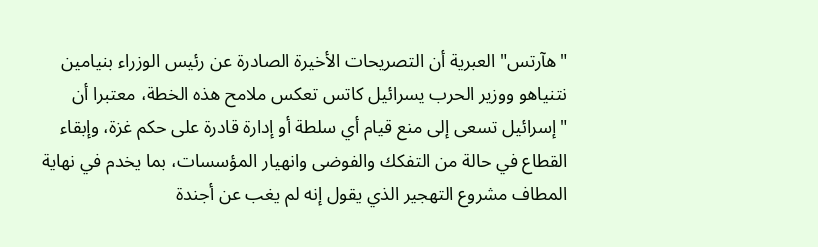"هآرتس" العبرية أن التصريحات الأخيرة الصادرة عن رئيس الوزراء بنيامين نتنياهو ووزير الحرب يسرائيل كاتس تعكس ملامح هذه الخطة، معتبرا أن "إسرائيل تسعى إلى منع قيام أي سلطة أو إدارة قادرة على حكم غزة، وإبقاء القطاع في حالة من التفكك والفوضى وانهيار المؤسسات، بما يخدم في نهاية المطاف مشروع التهجير الذي يقول إنه لم يغب عن أجندة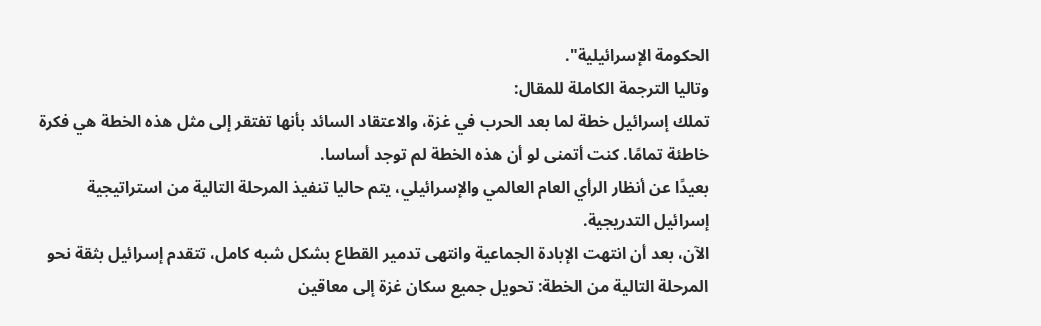الحكومة الإسرائيلية".
وتاليا الترجمة الكاملة للمقال:
تملك إسرائيل خطة لما بعد الحرب في غزة، والاعتقاد السائد بأنها تفتقر إلى مثل هذه الخطة هي فكرة خاطئة تمامًا. كنت أتمنى لو أن هذه الخطة لم توجد أساسا.
بعيدًا عن أنظار الرأي العام العالمي والإسرائيلي، يتم حاليا تنفيذ المرحلة التالية من استراتيجية إسرائيل التدريجية.
الآن، بعد أن انتهت الإبادة الجماعية وانتهى تدمير القطاع بشكل شبه كامل، تتقدم إسرائيل بثقة نحو المرحلة التالية من الخطة: تحويل جميع سكان غزة إلى معاقين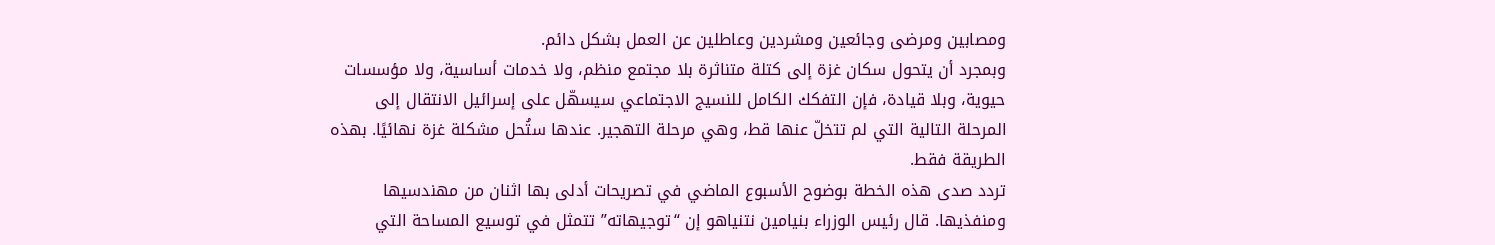ومصابين ومرضى وجائعين ومشردين وعاطلين عن العمل بشكل دائم.
وبمجرد أن يتحول سكان غزة إلى كتلة متناثرة بلا مجتمع منظم، ولا خدمات أساسية، ولا مؤسسات حيوية، وبلا قيادة، فإن التفكك الكامل للنسيج الاجتماعي سيسهّل على إسرائيل الانتقال إلى المرحلة التالية التي لم تتخلّ عنها قط، وهي مرحلة التهجير. عندها ستُحل مشكلة غزة نهائيًا. بهذه الطريقة فقط.
تردد صدى هذه الخطة بوضوح الأسبوع الماضي في تصريحات أدلى بها اثنان من مهندسيها ومنفذيها. قال رئيس الوزراء بنيامين نتنياهو إن “توجيهاته” تتمثل في توسيع المساحة التي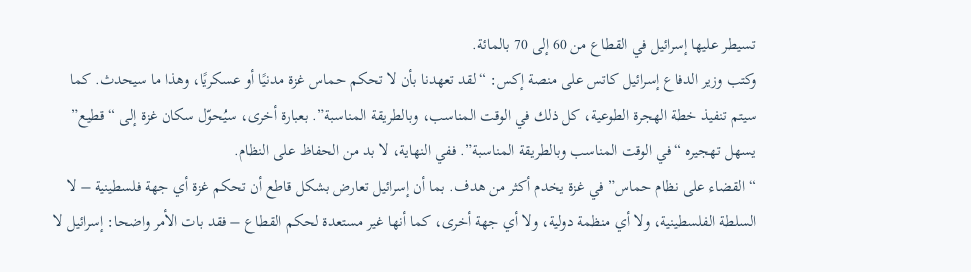تسيطر عليها إسرائيل في القطاع من 60 إلى 70 بالمائة.
وكتب وزير الدفاع إسرائيل كاتس على منصة إكس: “لقد تعهدنا بأن لا تحكم حماس غزة مدنيًا أو عسكريًا، وهذا ما سيحدث. كما سيتم تنفيذ خطة الهجرة الطوعية، كل ذلك في الوقت المناسب، وبالطريقة المناسبة”. بعبارة أخرى، سيُحوّل سكان غزة إلى “قطيع” يسهل تهجيره “في الوقت المناسب وبالطريقة المناسبة”. ففي النهاية، لا بد من الحفاظ على النظام.
“القضاء على نظام حماس” في غزة يخدم أكثر من هدف. بما أن إسرائيل تعارض بشكل قاطع أن تحكم غزة أي جهة فلسطينية – لا السلطة الفلسطينية، ولا أي منظمة دولية، ولا أي جهة أخرى، كما أنها غير مستعدة لحكم القطاع – فقد بات الأمر واضحا: إسرائيل لا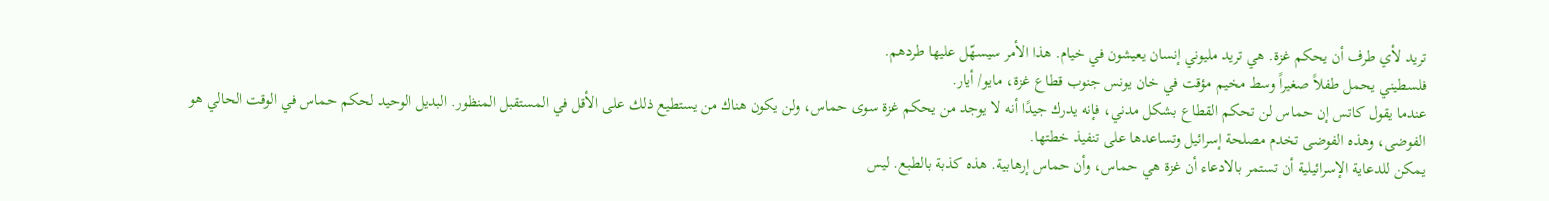تريد لأي طرف أن يحكم غزة. هي تريد مليوني إنسان يعيشون في خيام. هذا الأمر سيسهّل عليها طردهم.
فلسطيني يحمل طفلاً صغيراً وسط مخيم مؤقت في خان يونس جنوب قطاع غزة، مايو/ أيار.
عندما يقول كاتس إن حماس لن تحكم القطاع بشكل مدني، فإنه يدرك جيدًا أنه لا يوجد من يحكم غزة سوى حماس، ولن يكون هناك من يستطيع ذلك على الأقل في المستقبل المنظور. البديل الوحيد لحكم حماس في الوقت الحالي هو الفوضى، وهذه الفوضى تخدم مصلحة إسرائيل وتساعدها على تنفيذ خطتها.
يمكن للدعاية الإسرائيلية أن تستمر بالادعاء أن غزة هي حماس، وأن حماس إرهابية. هذه كذبة بالطبع. ليس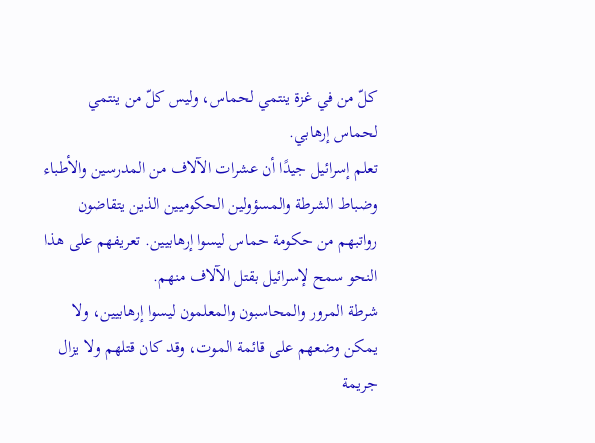كلّ من في غزة ينتمي لحماس، وليس كلّ من ينتمي لحماس إرهابي.
تعلم إسرائيل جيدًا أن عشرات الآلاف من المدرسين والأطباء وضباط الشرطة والمسؤولين الحكوميين الذين يتقاضون رواتبهم من حكومة حماس ليسوا إرهابيين. تعريفهم على هذا النحو سمح لإسرائيل بقتل الآلاف منهم.
شرطة المرور والمحاسبون والمعلمون ليسوا إرهابيين، ولا يمكن وضعهم على قائمة الموت، وقد كان قتلهم ولا يزال جريمة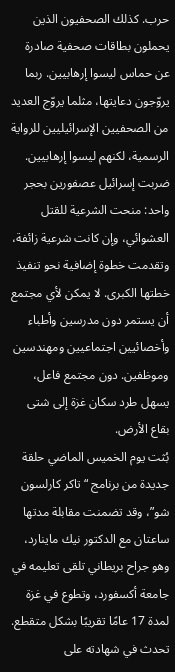حرب. كذلك الصحفيون الذين يحملون بطاقات صحفية صادرة عن حماس ليسوا إرهابيين. ربما يروّجون دعايتها، مثلما يروّج العديد من الصحفيين الإسرائيليين للرواية الرسمية، لكنهم ليسوا إرهابيين.
ضربت إسرائيل عصفورين بحجر واحد: منحت الشرعية للقتل العشوائي، وإن كانت شرعية زائفة، وتقدمت خطوة إضافية نحو تنفيذ خطتها الكبرى. لا يمكن لأي مجتمع أن يستمر دون مدرسين وأطباء وأخصائيين اجتماعيين ومهندسين وموظفين. دون مجتمع فاعل، يسهل طرد سكان غزة إلى شتى بقاع الأرض.
بُثت يوم الخميس الماضي حلقة جديدة من برنامج “تاكر كارلسون شو”، وقد تضمنت مقابلة مدتها ساعتان مع الدكتور نيك ماينارد، وهو جراح بريطاني تلقى تعليمه في جامعة أكسفورد، وتطوع في غزة لمدة 17 عامًا تقريبًا بشكل متقطع.
تحدث في شهادته على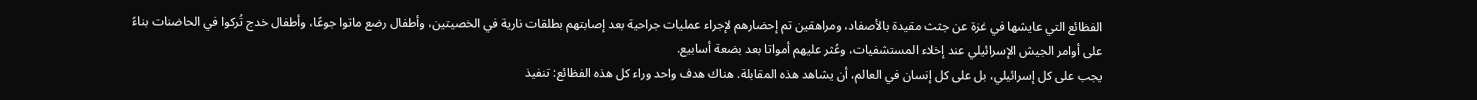الفظائع التي عايشها في غزة عن جثث مقيدة بالأصفاد، ومراهقين تم إحضارهم لإجراء عمليات جراحية بعد إصابتهم بطلقات نارية في الخصيتين، وأطفال رضع ماتوا جوعًا، وأطفال خدج تُركوا في الحاضنات بناءً على أوامر الجيش الإسرائيلي عند إخلاء المستشفيات، وعُثر عليهم أمواتا بعد بضعة أسابيع.
يجب على كل إسرائيلي، بل على كل إنسان في العالم، أن يشاهد هذه المقابلة. هناك هدف واحد وراء كل هذه الفظائع: تنفيذ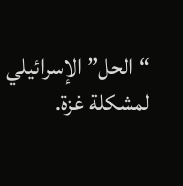“الحل” الإسرائيلي لمشكلة غزة.